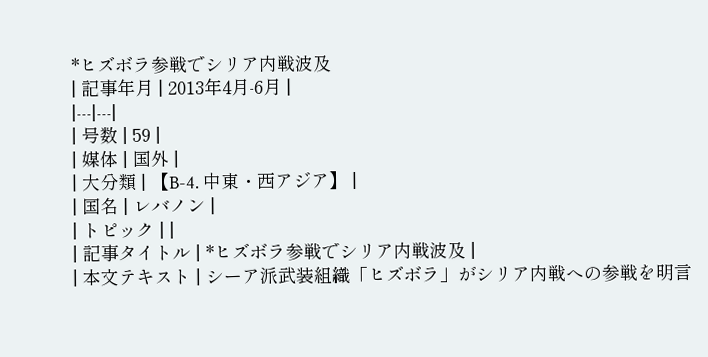*ヒズボラ参戦でシリア内戦波及
| 記事年月 | 2013年4月-6月 |
|---|---|
| 号数 | 59 |
| 媒体 | 国外 |
| 大分類 | 【B-4. 中東・西アジア】 |
| 国名 | レバノン |
| トピック | |
| 記事タイトル | *ヒズボラ参戦でシリア内戦波及 |
| 本文テキスト | シーア派武装組織「ヒズボラ」がシリア内戦への参戦を明言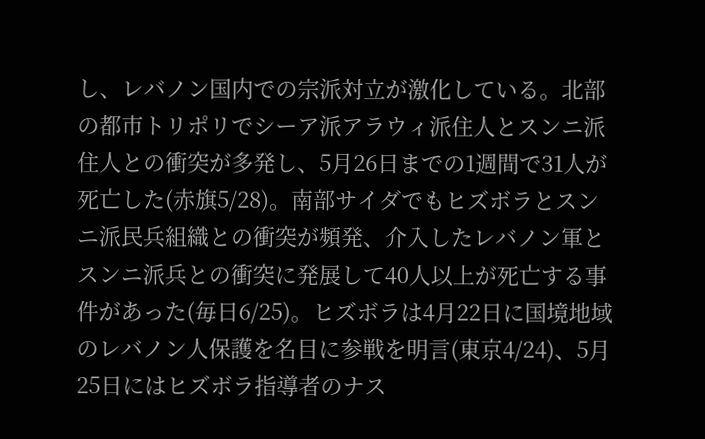し、レバノン国内での宗派対立が激化している。北部の都市トリポリでシーア派アラウィ派住人とスンニ派住人との衝突が多発し、5月26日までの1週間で31人が死亡した(赤旗5/28)。南部サイダでもヒズボラとスンニ派民兵組織との衝突が頻発、介入したレバノン軍とスンニ派兵との衝突に発展して40人以上が死亡する事件があった(毎日6/25)。ヒズボラは4月22日に国境地域のレバノン人保護を名目に参戦を明言(東京4/24)、5月25日にはヒズボラ指導者のナス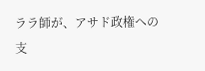ララ師が、アサド政権への支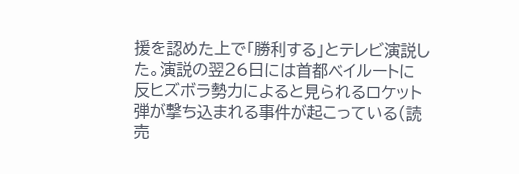援を認めた上で「勝利する」とテレビ演説した。演説の翌26日には首都ベイルートに反ヒズボラ勢力によると見られるロケット弾が撃ち込まれる事件が起こっている(読売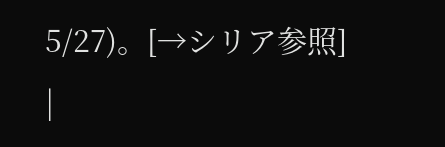5/27)。[→シリア参照] |